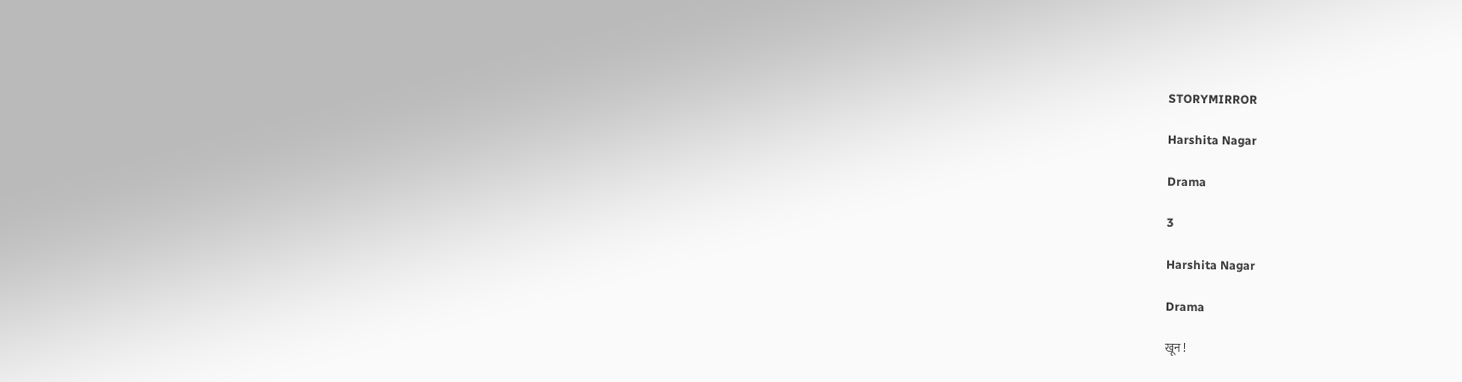STORYMIRROR

Harshita Nagar

Drama

3

Harshita Nagar

Drama

खून !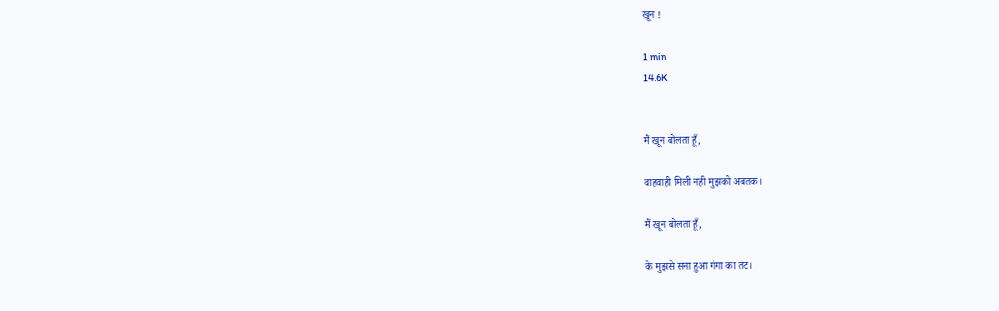खून !

1 min
14.6K


मैं खून बोलता हूँ,

वाहवाही मिली नही मुझको अबतक।

मैं खून बोलता हूँ,

के मुझसे सना हुआ गंगा का तट।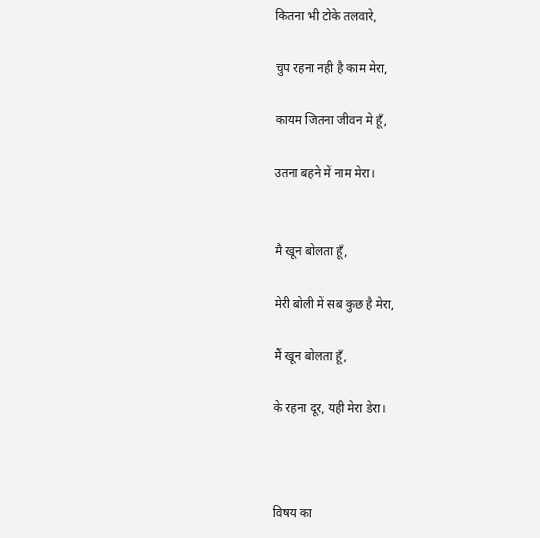कितना भी टोके तलवारे,

चुप रहना नही है काम मेरा,

कायम जितना जीवन मे हूँ,

उतना बहने में नाम मेरा।


मै खून बोलता हूँ,

मेरी बोली में सब कुछ है मेरा,

मैं खून बोलता हूँ,

के रहना दूर, यही मेरा डेरा।



विषय का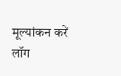मूल्यांकन करें
लॉग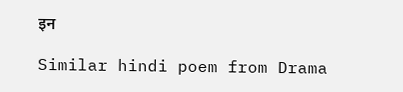इन

Similar hindi poem from Drama